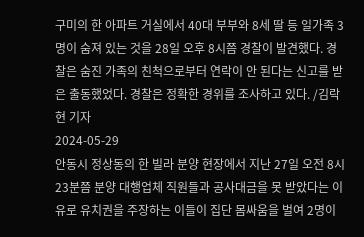구미의 한 아파트 거실에서 40대 부부와 8세 딸 등 일가족 3명이 숨져 있는 것을 28일 오후 8시쯤 경찰이 발견했다. 경찰은 숨진 가족의 친척으로부터 연락이 안 된다는 신고를 받은 출동했었다. 경찰은 정확한 경위를 조사하고 있다. /김락현 기자
2024-05-29
안동시 정상동의 한 빌라 분양 현장에서 지난 27일 오전 8시23분쯤 분양 대행업체 직원들과 공사대금을 못 받았다는 이유로 유치권을 주장하는 이들이 집단 몸싸움을 벌여 2명이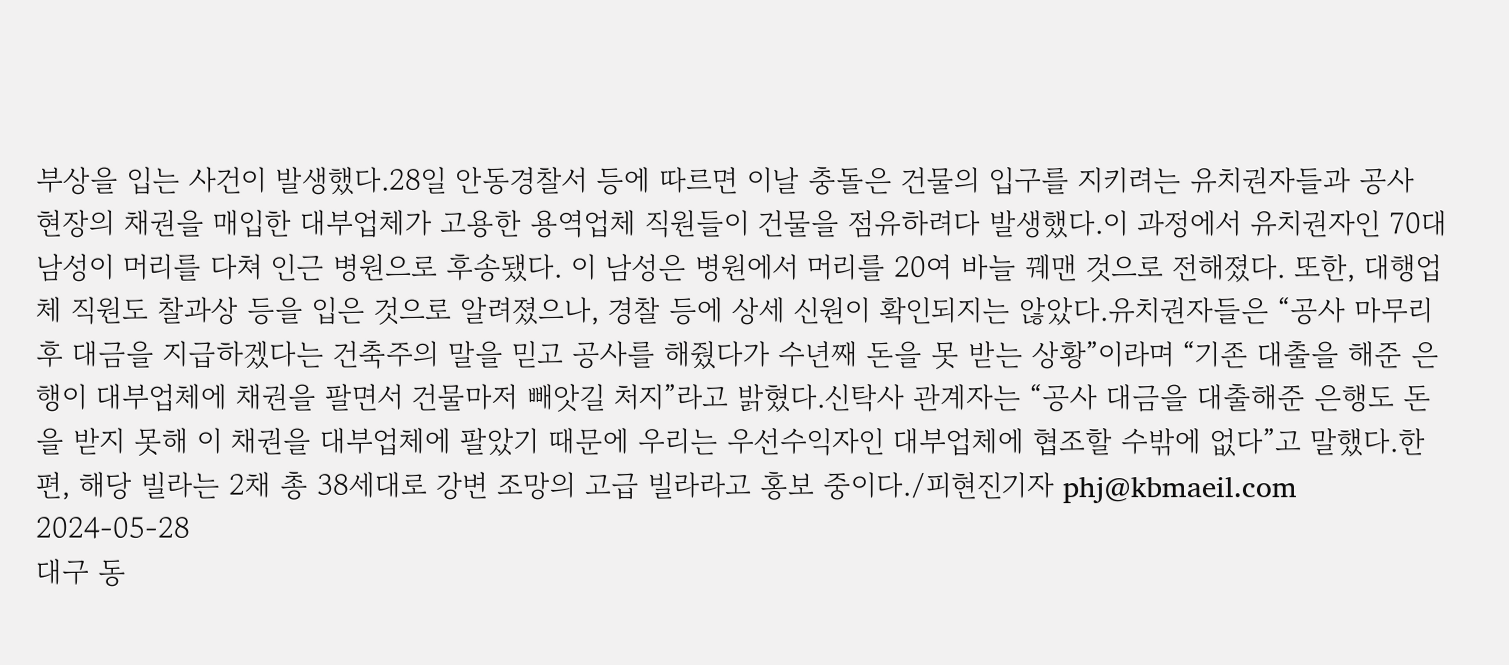부상을 입는 사건이 발생했다.28일 안동경찰서 등에 따르면 이날 충돌은 건물의 입구를 지키려는 유치권자들과 공사 현장의 채권을 매입한 대부업체가 고용한 용역업체 직원들이 건물을 점유하려다 발생했다.이 과정에서 유치권자인 70대 남성이 머리를 다쳐 인근 병원으로 후송됐다. 이 남성은 병원에서 머리를 20여 바늘 꿰맨 것으로 전해졌다. 또한, 대행업체 직원도 찰과상 등을 입은 것으로 알려졌으나, 경찰 등에 상세 신원이 확인되지는 않았다.유치권자들은 “공사 마무리 후 대금을 지급하겠다는 건축주의 말을 믿고 공사를 해줬다가 수년째 돈을 못 받는 상황”이라며 “기존 대출을 해준 은행이 대부업체에 채권을 팔면서 건물마저 빼앗길 처지”라고 밝혔다.신탁사 관계자는 “공사 대금을 대출해준 은행도 돈을 받지 못해 이 채권을 대부업체에 팔았기 때문에 우리는 우선수익자인 대부업체에 협조할 수밖에 없다”고 말했다.한편, 해당 빌라는 2채 총 38세대로 강변 조망의 고급 빌라라고 홍보 중이다./피현진기자 phj@kbmaeil.com
2024-05-28
대구 동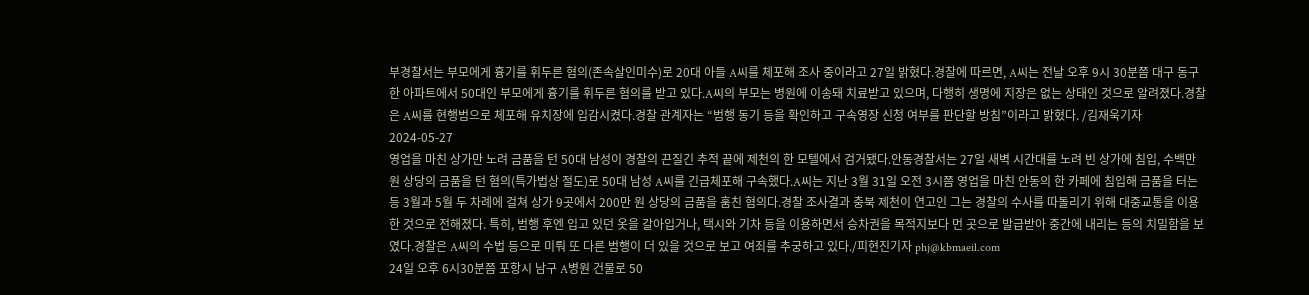부경찰서는 부모에게 흉기를 휘두른 혐의(존속살인미수)로 20대 아들 A씨를 체포해 조사 중이라고 27일 밝혔다.경찰에 따르면, A씨는 전날 오후 9시 30분쯤 대구 동구 한 아파트에서 50대인 부모에게 흉기를 휘두른 혐의를 받고 있다.A씨의 부모는 병원에 이송돼 치료받고 있으며, 다행히 생명에 지장은 없는 상태인 것으로 알려졌다.경찰은 A씨를 현행범으로 체포해 유치장에 입감시켰다.경찰 관계자는 “범행 동기 등을 확인하고 구속영장 신청 여부를 판단할 방침”이라고 밝혔다. /김재욱기자
2024-05-27
영업을 마친 상가만 노려 금품을 턴 50대 남성이 경찰의 끈질긴 추적 끝에 제천의 한 모텔에서 검거됐다.안동경찰서는 27일 새벽 시간대를 노려 빈 상가에 침입, 수백만 원 상당의 금품을 턴 혐의(특가법상 절도)로 50대 남성 A씨를 긴급체포해 구속했다.A씨는 지난 3월 31일 오전 3시쯤 영업을 마친 안동의 한 카페에 침입해 금품을 터는 등 3월과 5월 두 차례에 걸쳐 상가 9곳에서 200만 원 상당의 금품을 훔친 혐의다.경찰 조사결과 충북 제천이 연고인 그는 경찰의 수사를 따돌리기 위해 대중교통을 이용한 것으로 전해졌다. 특히, 범행 후엔 입고 있던 옷을 갈아입거나, 택시와 기차 등을 이용하면서 승차권을 목적지보다 먼 곳으로 발급받아 중간에 내리는 등의 치밀함을 보였다.경찰은 A씨의 수법 등으로 미뤄 또 다른 범행이 더 있을 것으로 보고 여죄를 추궁하고 있다./피현진기자 phj@kbmaeil.com
24일 오후 6시30분쯤 포항시 남구 A병원 건물로 50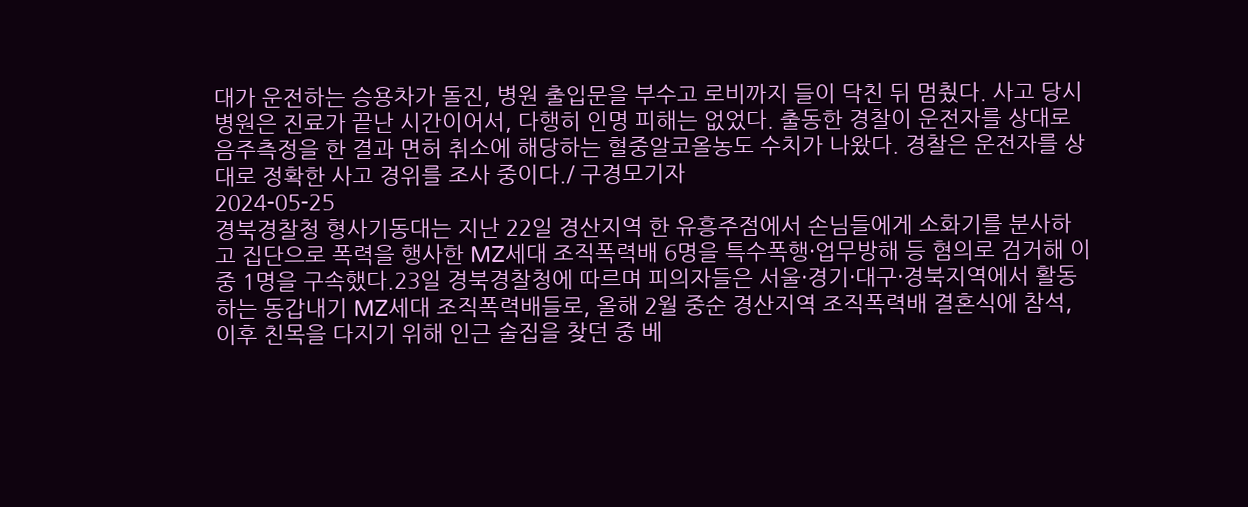대가 운전하는 승용차가 돌진, 병원 출입문을 부수고 로비까지 들이 닥친 뒤 멈췄다. 사고 당시 병원은 진료가 끝난 시간이어서, 다행히 인명 피해는 없었다. 출동한 경찰이 운전자를 상대로 음주측정을 한 결과 면허 취소에 해당하는 혈중알코올농도 수치가 나왔다. 경찰은 운전자를 상대로 정확한 사고 경위를 조사 중이다./ 구경모기자
2024-05-25
경북경찰청 형사기동대는 지난 22일 경산지역 한 유흥주점에서 손님들에게 소화기를 분사하고 집단으로 폭력을 행사한 MZ세대 조직폭력배 6명을 특수폭행·업무방해 등 혐의로 검거해 이 중 1명을 구속했다.23일 경북경찰청에 따르며 피의자들은 서울·경기·대구·경북지역에서 활동하는 동갑내기 MZ세대 조직폭력배들로, 올해 2월 중순 경산지역 조직폭력배 결혼식에 참석, 이후 친목을 다지기 위해 인근 술집을 찾던 중 베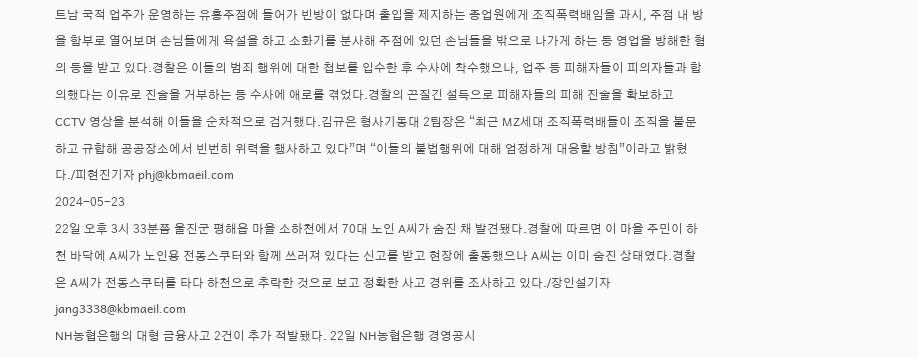트남 국적 업주가 운영하는 유흥주점에 들어가 빈방이 없다며 출입을 제지하는 종업원에게 조직폭력배임을 과시, 주점 내 방을 함부로 열어보며 손님들에게 욕설을 하고 소화기를 분사해 주점에 있던 손님들을 밖으로 나가게 하는 등 영업을 방해한 혐의 등을 받고 있다.경찰은 이들의 범죄 행위에 대한 첩보를 입수한 후 수사에 착수했으나, 업주 등 피해자들이 피의자들과 합의했다는 이유로 진술을 거부하는 등 수사에 애로를 겪었다.경찰의 끈질긴 설득으로 피해자들의 피해 진술을 확보하고 CCTV 영상을 분석해 이들을 순차적으로 검거했다.김규은 형사기동대 2팀장은 “최근 MZ세대 조직폭력배들이 조직을 불문하고 규합해 공공장소에서 빈번히 위력을 행사하고 있다”며 “이들의 불법행위에 대해 엄정하게 대응할 방침”이라고 밝혔다./피현진기자 phj@kbmaeil.com
2024-05-23
22일 오후 3시 33분쯤 울진군 평해읍 마을 소하천에서 70대 노인 A씨가 숨진 채 발견됐다.경찰에 따르면 이 마을 주민이 하천 바닥에 A씨가 노인용 전동스쿠터와 함께 쓰러져 있다는 신고를 받고 현장에 출동했으나 A씨는 이미 숨진 상태였다.경찰은 A씨가 전동스쿠터를 타다 하천으로 추락한 것으로 보고 정확한 사고 경위를 조사하고 있다./장인설기자 jang3338@kbmaeil.com
NH농협은행의 대형 금융사고 2건이 추가 적발됐다. 22일 NH농협은행 경영공시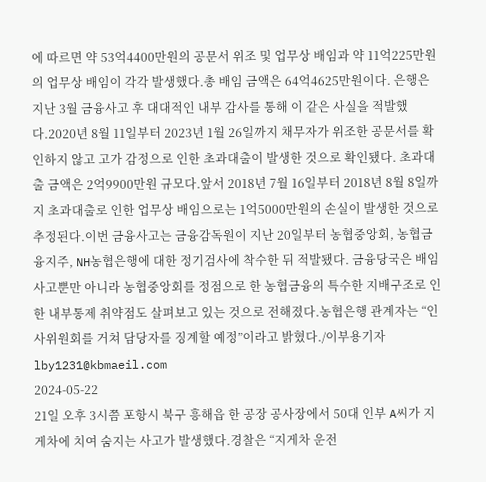에 따르면 약 53억4400만원의 공문서 위조 및 업무상 배임과 약 11억225만원의 업무상 배임이 각각 발생했다.총 배임 금액은 64억4625만원이다. 은행은 지난 3월 금융사고 후 대대적인 내부 감사를 통해 이 같은 사실을 적발했다.2020년 8월 11일부터 2023년 1월 26일까지 채무자가 위조한 공문서를 확인하지 않고 고가 감정으로 인한 초과대출이 발생한 것으로 확인됐다. 초과대출 금액은 2억9900만원 규모다.앞서 2018년 7월 16일부터 2018년 8월 8일까지 초과대출로 인한 업무상 배임으로는 1억5000만원의 손실이 발생한 것으로 추정된다.이번 금융사고는 금융감독원이 지난 20일부터 농협중앙회, 농협금융지주, NH농협은행에 대한 정기검사에 착수한 뒤 적발됐다. 금융당국은 배임사고뿐만 아니라 농협중앙회를 정점으로 한 농협금융의 특수한 지배구조로 인한 내부통제 취약점도 살펴보고 있는 것으로 전해졌다.농협은행 관계자는 “인사위원회를 거쳐 담당자를 징계할 예정”이라고 밝혔다./이부용기자 lby1231@kbmaeil.com
2024-05-22
21일 오후 3시쯤 포항시 북구 흥해읍 한 공장 공사장에서 50대 인부 A씨가 지게차에 치여 숨지는 사고가 발생했다.경찰은 “지게차 운전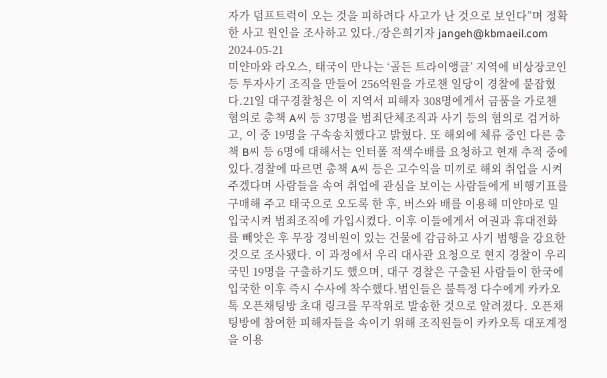자가 덤프트럭이 오는 것을 피하려다 사고가 난 것으로 보인다”며 정확한 사고 원인을 조사하고 있다./장은희기자 jangeh@kbmaeil.com
2024-05-21
미얀마와 라오스, 태국이 만나는 ‘골든 트라이앵글’ 지역에 비상장코인 등 투자사기 조직을 만들어 256억원을 가로챈 일당이 경찰에 붙잡혔다.21일 대구경찰청은 이 지역서 피해자 308명에게서 금품을 가로챈 혐의로 총책 A씨 등 37명을 범죄단체조직과 사기 등의 혐의로 검거하고, 이 중 19명을 구속송치했다고 밝혔다. 또 해외에 체류 중인 다른 총책 B씨 등 6명에 대해서는 인터폴 적색수배를 요청하고 현재 추적 중에 있다.경찰에 따르면 총책 A씨 등은 고수익을 미끼로 해외 취업을 시켜주겠다며 사람들을 속여 취업에 관심을 보이는 사람들에게 비행기표를 구매해 주고 태국으로 오도록 한 후, 버스와 배를 이용해 미얀마로 밀입국시켜 범죄조직에 가입시켰다. 이후 이들에게서 여권과 휴대전화를 빼앗은 후 무장 경비원이 있는 건물에 감금하고 사기 범행을 강요한 것으로 조사됐다. 이 과정에서 우리 대사관 요청으로 현지 경찰이 우리 국민 19명을 구출하기도 했으며, 대구 경찰은 구출된 사람들이 한국에 입국한 이후 즉시 수사에 착수했다.범인들은 불특정 다수에게 카카오톡 오픈채팅방 초대 링크를 무작위로 발송한 것으로 알려졌다. 오픈채팅방에 참여한 피해자들을 속이기 위해 조직원들이 카카오톡 대포계정을 이용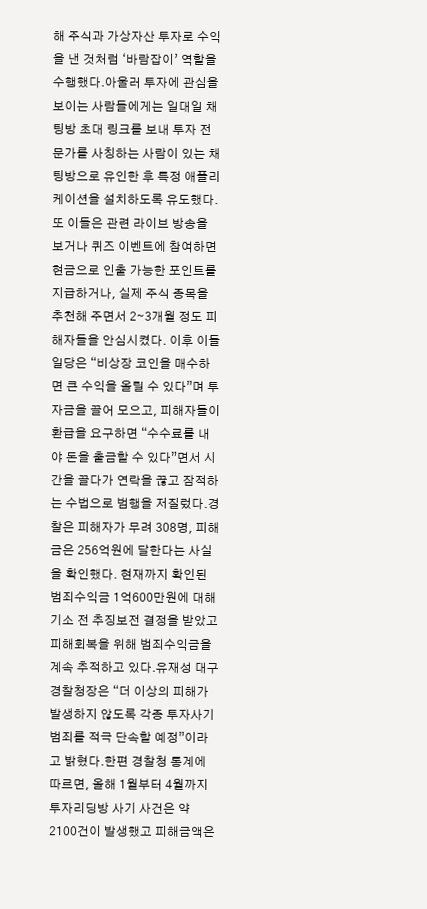해 주식과 가상자산 투자로 수익을 낸 것처럼 ‘바람잡이’ 역할을 수행했다.아울러 투자에 관심을 보이는 사람들에게는 일대일 채팅방 초대 링크를 보내 투자 전문가를 사칭하는 사람이 있는 채팅방으로 유인한 후 특정 애플리케이션을 설치하도록 유도했다.또 이들은 관련 라이브 방송을 보거나 퀴즈 이벤트에 참여하면 현금으로 인출 가능한 포인트를 지급하거나, 실제 주식 종목을 추천해 주면서 2∼3개월 정도 피해자들을 안심시켰다. 이후 이들 일당은 “비상장 코인을 매수하면 큰 수익을 올릴 수 있다”며 투자금을 끌어 모으고, 피해자들이 환급을 요구하면 “수수료를 내야 돈을 출금할 수 있다”면서 시간을 끌다가 연락을 끊고 잠적하는 수법으로 범행을 저질렀다.경찰은 피해자가 무려 308명, 피해금은 256억원에 달한다는 사실을 확인했다. 현재까지 확인된 범죄수익금 1억600만원에 대해 기소 전 추징보전 결정을 받았고 피해회복을 위해 범죄수익금을 계속 추적하고 있다.유재성 대구경찰청장은 “더 이상의 피해가 발생하지 않도록 각종 투자사기 범죄를 적극 단속할 예정”이라고 밝혔다.한편 경찰청 통계에 따르면, 올해 1월부터 4월까지 투자리딩방 사기 사건은 약 2100건이 발생했고 피해금액은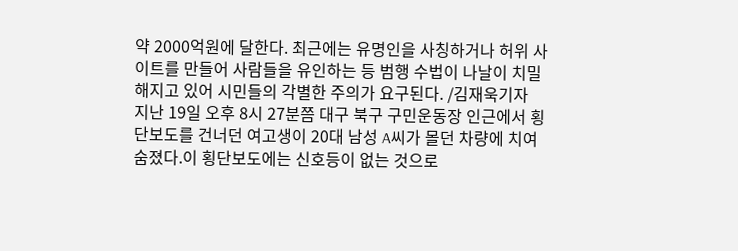약 2000억원에 달한다. 최근에는 유명인을 사칭하거나 허위 사이트를 만들어 사람들을 유인하는 등 범행 수법이 나날이 치밀해지고 있어 시민들의 각별한 주의가 요구된다. /김재욱기자
지난 19일 오후 8시 27분쯤 대구 북구 구민운동장 인근에서 횡단보도를 건너던 여고생이 20대 남성 A씨가 몰던 차량에 치여 숨졌다.이 횡단보도에는 신호등이 없는 것으로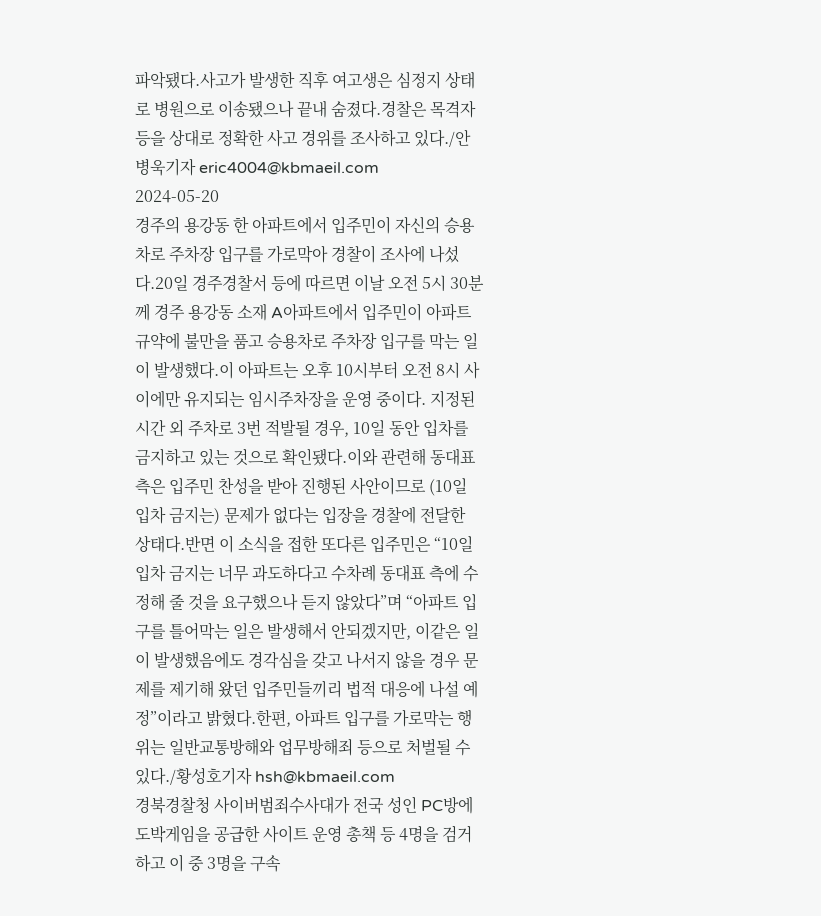파악됐다.사고가 발생한 직후 여고생은 심정지 상태로 병원으로 이송됐으나 끝내 숨졌다.경찰은 목격자 등을 상대로 정확한 사고 경위를 조사하고 있다./안병욱기자 eric4004@kbmaeil.com
2024-05-20
경주의 용강동 한 아파트에서 입주민이 자신의 승용차로 주차장 입구를 가로막아 경찰이 조사에 나섰다.20일 경주경찰서 등에 따르면 이날 오전 5시 30분께 경주 용강동 소재 A아파트에서 입주민이 아파트 규약에 불만을 품고 승용차로 주차장 입구를 막는 일이 발생했다.이 아파트는 오후 10시부터 오전 8시 사이에만 유지되는 임시주차장을 운영 중이다. 지정된 시간 외 주차로 3번 적발될 경우, 10일 동안 입차를 금지하고 있는 것으로 확인됐다.이와 관련해 동대표 측은 입주민 찬성을 받아 진행된 사안이므로 (10일 입차 금지는) 문제가 없다는 입장을 경찰에 전달한 상태다.반면 이 소식을 접한 또다른 입주민은 “10일 입차 금지는 너무 과도하다고 수차례 동대표 측에 수정해 줄 것을 요구했으나 듣지 않았다”며 “아파트 입구를 틀어막는 일은 발생해서 안되겠지만, 이같은 일이 발생했음에도 경각심을 갖고 나서지 않을 경우 문제를 제기해 왔던 입주민들끼리 법적 대응에 나설 예정”이라고 밝혔다.한편, 아파트 입구를 가로막는 행위는 일반교통방해와 업무방해죄 등으로 처벌될 수 있다./황성호기자 hsh@kbmaeil.com
경북경찰청 사이버범죄수사대가 전국 성인 PC방에 도박게임을 공급한 사이트 운영 총책 등 4명을 검거하고 이 중 3명을 구속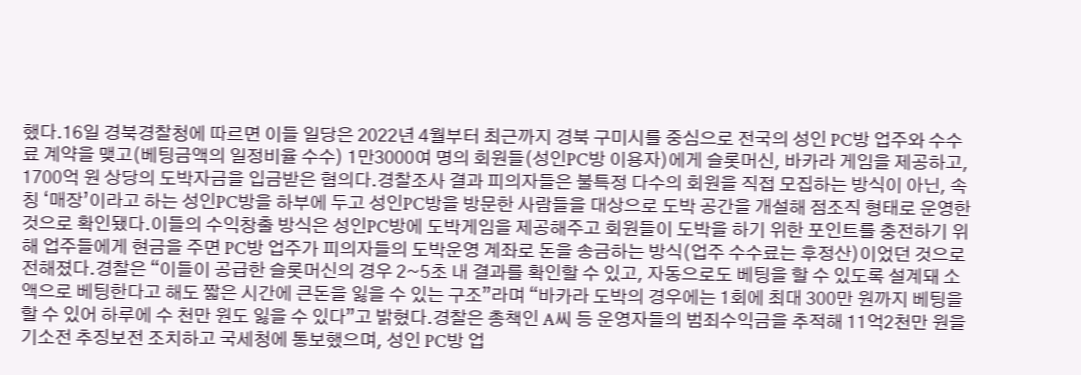했다.16일 경북경찰청에 따르면 이들 일당은 2022년 4월부터 최근까지 경북 구미시를 중심으로 전국의 성인 PC방 업주와 수수료 계약을 맺고(베팅금액의 일정비율 수수) 1만3000여 명의 회원들(성인PC방 이용자)에게 슬롯머신, 바카라 게임을 제공하고, 1700억 원 상당의 도박자금을 입금받은 혐의다.경찰조사 결과 피의자들은 불특정 다수의 회원을 직접 모집하는 방식이 아닌, 속칭 ‘매장’이라고 하는 성인PC방을 하부에 두고 성인PC방을 방문한 사람들을 대상으로 도박 공간을 개설해 점조직 형태로 운영한 것으로 확인됐다.이들의 수익창출 방식은 성인PC방에 도박게임을 제공해주고 회원들이 도박을 하기 위한 포인트를 충전하기 위해 업주들에게 현금을 주면 PC방 업주가 피의자들의 도박운영 계좌로 돈을 송금하는 방식(업주 수수료는 후정산)이었던 것으로 전해졌다.경찰은 “이들이 공급한 슬롯머신의 경우 2~5초 내 결과를 확인할 수 있고, 자동으로도 베팅을 할 수 있도록 설계돼 소액으로 베팅한다고 해도 짧은 시간에 큰돈을 잃을 수 있는 구조”라며 “바카라 도박의 경우에는 1회에 최대 300만 원까지 베팅을 할 수 있어 하루에 수 천만 원도 잃을 수 있다”고 밝혔다.경찰은 총책인 A씨 등 운영자들의 범죄수익금을 추적해 11억2천만 원을 기소전 추징보전 조치하고 국세청에 통보했으며, 성인 PC방 업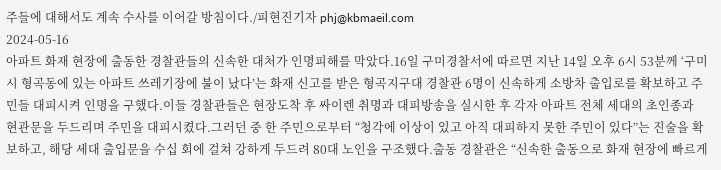주들에 대해서도 계속 수사를 이어갈 방침이다./피현진기자 phj@kbmaeil.com
2024-05-16
아파트 화재 현장에 출동한 경찰관들의 신속한 대처가 인명피해를 막았다.16일 구미경찰서에 따르면 지난 14일 오후 6시 53분께 ‘구미시 형곡동에 있는 아파트 쓰레기장에 불이 났다’는 화재 신고를 받은 형곡지구대 경찰관 6명이 신속하게 소방차 출입로를 확보하고 주민들 대피시켜 인명을 구했다.이들 경찰관들은 현장도착 후 싸이렌 취명과 대피방송을 실시한 후 각자 아파트 전체 세대의 초인종과 현관문을 두드리며 주민을 대피시켰다.그러던 중 한 주민으로부터 “청각에 이상이 있고 아직 대피하지 못한 주민이 있다”는 진술을 확보하고, 해당 세대 출입문을 수십 회에 걸쳐 강하게 두드려 80대 노인을 구조했다.출동 경찰관은 “신속한 출동으로 화재 현장에 빠르게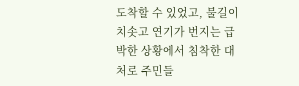도착할 수 있었고, 불길이 치솟고 연기가 번지는 급박한 상황에서 침착한 대처로 주민들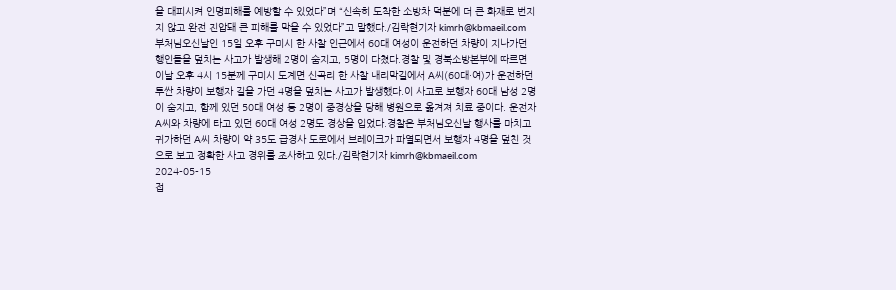을 대피시켜 인명피해를 예방할 수 있었다”며 “신속히 도착한 소방차 덕분에 더 큰 화재로 번지지 않고 완전 진압돼 큰 피해를 막을 수 있었다”고 말했다./김락현기자 kimrh@kbmaeil.com
부처님오신날인 15일 오후 구미시 한 사찰 인근에서 60대 여성이 운전하던 차량이 지나가던 행인들을 덮치는 사고가 발생해 2명이 숨지고, 5명이 다쳤다.경찰 및 경북소방본부에 따르면 이날 오후 4시 15분께 구미시 도계면 신곡리 한 사찰 내리막길에서 A씨(60대·여)가 운전하던 투싼 차량이 보행자 길을 가던 4명을 덮치는 사고가 발생했다.이 사고로 보행자 60대 남성 2명이 숨지고, 함께 있던 50대 여성 등 2명이 중경상을 당해 병원으로 옮겨져 치료 중이다. 운전자 A씨와 차량에 타고 있던 60대 여성 2명도 경상을 입었다.경찰은 부처님오신날 행사를 마치고 귀가하던 A씨 차량이 약 35도 급경사 도로에서 브레이크가 파열되면서 보행자 4명을 덮친 것으로 보고 정확한 사고 경위를 조사하고 있다./김락현기자 kimrh@kbmaeil.com
2024-05-15
접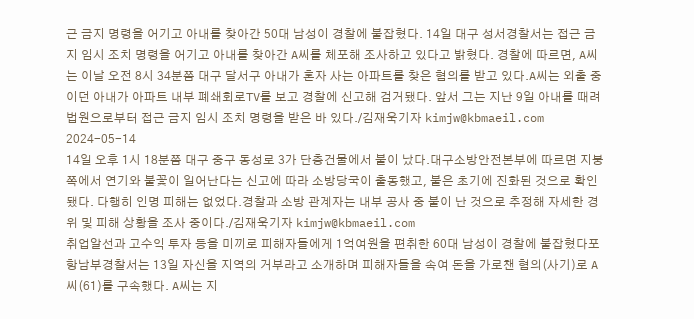근 금지 명령을 어기고 아내를 찾아간 50대 남성이 경찰에 붙잡혔다. 14일 대구 성서경찰서는 접근 금지 임시 조치 명령을 어기고 아내를 찾아간 A씨를 체포해 조사하고 있다고 밝혔다. 경찰에 따르면, A씨는 이날 오전 8시 34분쯤 대구 달서구 아내가 혼자 사는 아파트를 찾은 혐의를 받고 있다.A씨는 외출 중이던 아내가 아파트 내부 폐쇄회로TV를 보고 경찰에 신고해 검거됐다. 앞서 그는 지난 9일 아내를 때려 법원으로부터 접근 금지 임시 조치 명령을 받은 바 있다./김재욱기자 kimjw@kbmaeil.com
2024-05-14
14일 오후 1시 18분쯤 대구 중구 동성로 3가 단층건물에서 불이 났다.대구소방안전본부에 따르면 지붕쪽에서 연기와 불꽃이 일어난다는 신고에 따라 소방당국이 출동했고, 불은 초기에 진화된 것으로 확인됐다. 다행히 인명 피해는 없었다.경찰과 소방 관계자는 내부 공사 중 불이 난 것으로 추정해 자세한 경위 및 피해 상황을 조사 중이다./김재욱기자 kimjw@kbmaeil.com
취업알선과 고수익 투자 등을 미끼로 피해자들에게 1억여원을 편취한 60대 남성이 경찰에 붙잡혔다포항남부경찰서는 13일 자신을 지역의 거부라고 소개하며 피해자들을 속여 돈을 가로챈 혐의(사기)로 A씨(61)를 구속했다. A씨는 지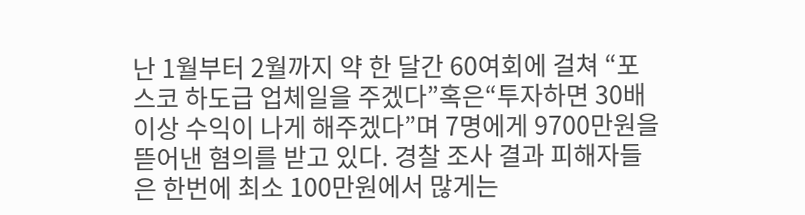난 1월부터 2월까지 약 한 달간 60여회에 걸쳐 “포스코 하도급 업체일을 주겠다”혹은“투자하면 30배 이상 수익이 나게 해주겠다”며 7명에게 9700만원을 뜯어낸 혐의를 받고 있다. 경찰 조사 결과 피해자들은 한번에 최소 100만원에서 많게는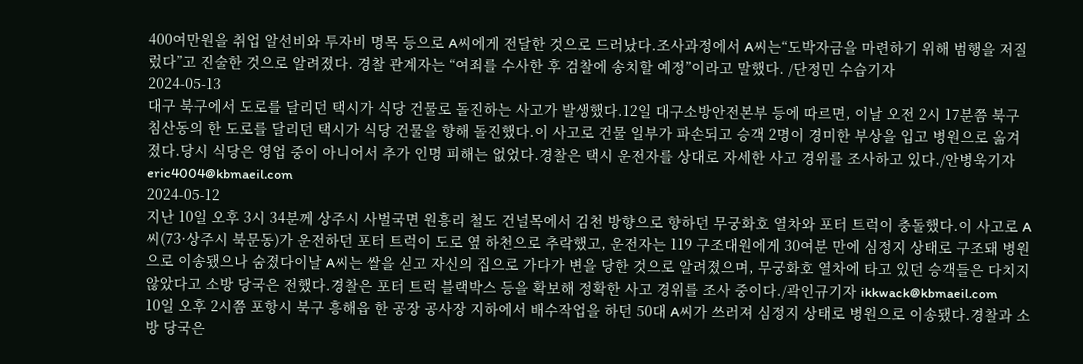400여만원을 취업 알선비와 투자비 명목 등으로 A씨에게 전달한 것으로 드러났다.조사과정에서 A씨는“도박자금을 마련하기 위해 범행을 저질렀다”고 진술한 것으로 알려졌다. 경찰 관계자는 “여죄를 수사한 후 검찰에 송치할 예정”이라고 말했다. /단정민 수습기자
2024-05-13
대구 북구에서 도로를 달리던 택시가 식당 건물로 돌진하는 사고가 발생했다.12일 대구소방안전본부 등에 따르면, 이날 오전 2시 17분쯤 북구 침산동의 한 도로를 달리던 택시가 식당 건물을 향해 돌진했다.이 사고로 건물 일부가 파손되고 승객 2명이 경미한 부상을 입고 병원으로 옮겨졌다.당시 식당은 영업 중이 아니어서 추가 인명 피해는 없었다.경찰은 택시 운전자를 상대로 자세한 사고 경위를 조사하고 있다./안병욱기자 eric4004@kbmaeil.com
2024-05-12
지난 10일 오후 3시 34분께 상주시 사벌국면 원흥리 철도 건널목에서 김천 방향으로 향하던 무궁화호 열차와 포터 트럭이 충돌했다.이 사고로 A씨(73·상주시 북문동)가 운전하던 포터 트럭이 도로 옆 하천으로 추락했고, 운전자는 119 구조대원에게 30여분 만에 심정지 상태로 구조돼 병원으로 이송됐으나 숨졌다이날 A씨는 쌀을 싣고 자신의 집으로 가다가 변을 당한 것으로 알려졌으며, 무궁화호 열차에 타고 있던 승객들은 다치지 않았다고 소방 당국은 전했다.경찰은 포터 트럭 블랙박스 등을 확보해 정확한 사고 경위를 조사 중이다./곽인규기자 ikkwack@kbmaeil.com
10일 오후 2시쯤 포항시 북구 흥해읍 한 공장 공사장 지하에서 배수작업을 하던 50대 A씨가 쓰러져 심정지 상태로 병원으로 이송됐다.경찰과 소방 당국은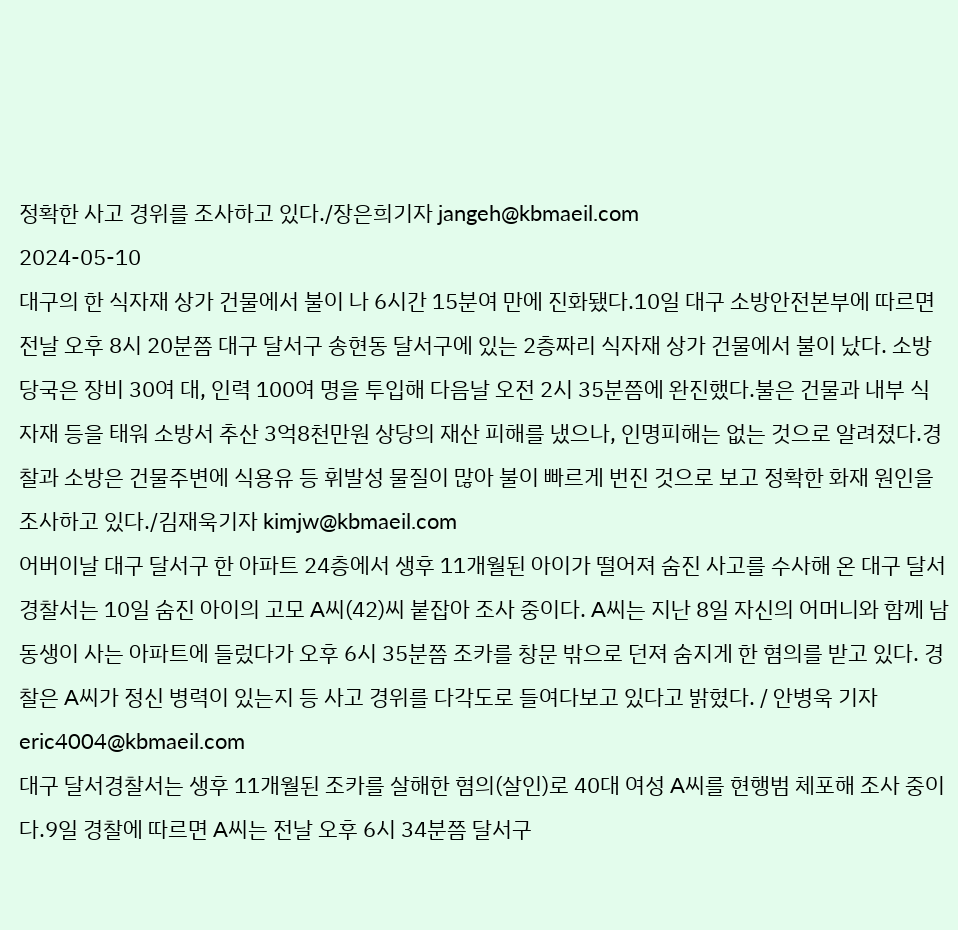정확한 사고 경위를 조사하고 있다./장은희기자 jangeh@kbmaeil.com
2024-05-10
대구의 한 식자재 상가 건물에서 불이 나 6시간 15분여 만에 진화됐다.10일 대구 소방안전본부에 따르면 전날 오후 8시 20분쯤 대구 달서구 송현동 달서구에 있는 2층짜리 식자재 상가 건물에서 불이 났다. 소방 당국은 장비 30여 대, 인력 100여 명을 투입해 다음날 오전 2시 35분쯤에 완진했다.불은 건물과 내부 식자재 등을 태워 소방서 추산 3억8천만원 상당의 재산 피해를 냈으나, 인명피해는 없는 것으로 알려졌다.경찰과 소방은 건물주변에 식용유 등 휘발성 물질이 많아 불이 빠르게 번진 것으로 보고 정확한 화재 원인을 조사하고 있다./김재욱기자 kimjw@kbmaeil.com
어버이날 대구 달서구 한 아파트 24층에서 생후 11개월된 아이가 떨어져 숨진 사고를 수사해 온 대구 달서경찰서는 10일 숨진 아이의 고모 A씨(42)씨 붙잡아 조사 중이다. A씨는 지난 8일 자신의 어머니와 함께 남동생이 사는 아파트에 들렀다가 오후 6시 35분쯤 조카를 창문 밖으로 던져 숨지게 한 혐의를 받고 있다. 경찰은 A씨가 정신 병력이 있는지 등 사고 경위를 다각도로 들여다보고 있다고 밝혔다. / 안병욱 기자 eric4004@kbmaeil.com
대구 달서경찰서는 생후 11개월된 조카를 살해한 혐의(살인)로 40대 여성 A씨를 현행범 체포해 조사 중이다.9일 경찰에 따르면 A씨는 전날 오후 6시 34분쯤 달서구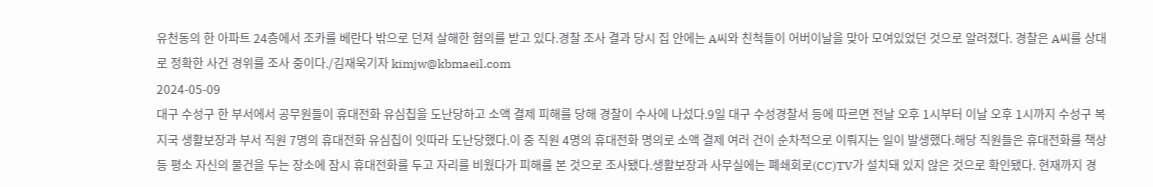유천동의 한 아파트 24층에서 조카를 베란다 밖으로 던져 살해한 혐의를 받고 있다.경찰 조사 결과 당시 집 안에는 A씨와 친척들이 어버이날을 맞아 모여있었던 것으로 알려졌다. 경찰은 A씨를 상대로 정확한 사건 경위를 조사 중이다./김재욱기자 kimjw@kbmaeil.com
2024-05-09
대구 수성구 한 부서에서 공무원들이 휴대전화 유심칩을 도난당하고 소액 결제 피해를 당해 경찰이 수사에 나섰다.9일 대구 수성경찰서 등에 따르면 전날 오후 1시부터 이날 오후 1시까지 수성구 복지국 생활보장과 부서 직원 7명의 휴대전화 유심칩이 잇따라 도난당했다.이 중 직원 4명의 휴대전화 명의로 소액 결제 여러 건이 순차적으로 이뤄지는 일이 발생했다.해당 직원들은 휴대전화를 책상 등 평소 자신의 물건을 두는 장소에 잠시 휴대전화를 두고 자리를 비웠다가 피해를 본 것으로 조사됐다.생활보장과 사무실에는 폐쇄회로(CC)TV가 설치돼 있지 않은 것으로 확인됐다. 현재까지 경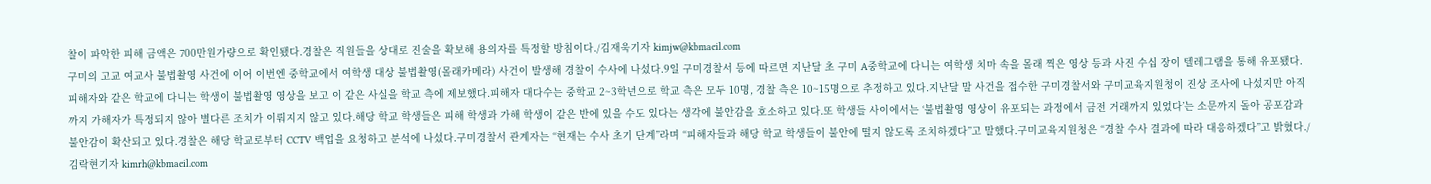찰이 파악한 피해 금액은 700만원가량으로 확인됐다.경찰은 직원들을 상대로 진술을 확보해 용의자를 특정할 방침이다./김재욱기자 kimjw@kbmaeil.com
구미의 고교 여교사 불법촬영 사건에 이어 이번엔 중학교에서 여학생 대상 불법촬영(몰래카메라) 사건이 발생해 경찰이 수사에 나섰다.9일 구미경찰서 등에 따르면 지난달 초 구미 A중학교에 다니는 여학생 치마 속을 몰래 찍은 영상 등과 사진 수십 장이 텔레그램을 통해 유포됐다.피해자와 같은 학교에 다니는 학생이 불법촬영 영상을 보고 이 같은 사실을 학교 측에 제보했다.피해자 대다수는 중학교 2~3학년으로 학교 측은 모두 10명, 경찰 측은 10~15명으로 추정하고 있다.지난달 말 사건을 접수한 구미경찰서와 구미교육지원청이 진상 조사에 나섰지만 아직까지 가해자가 특정되지 않아 별다른 조치가 이뤄지지 않고 있다.해당 학교 학생들은 피해 학생과 가해 학생이 같은 반에 있을 수도 있다는 생각에 불안감을 호소하고 있다.또 학생들 사이에서는 ‘불법촬영 영상이 유포되는 과정에서 금전 거래까지 있었다’는 소문까지 돌아 공포감과 불안감이 확산되고 있다.경찰은 해당 학교로부터 CCTV 백업을 요청하고 분석에 나섰다.구미경찰서 관계자는 “현재는 수사 초기 단계”라며 “피해자들과 해당 학교 학생들이 불안에 떨지 않도록 조치하겠다”고 말했다.구미교육지원청은 “경찰 수사 결과에 따라 대응하겠다”고 밝혔다./김락현기자 kimrh@kbmaeil.com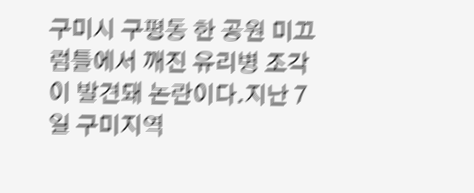구미시 구평동 한 공원 미끄럼틀에서 깨진 유리병 조각이 발견돼 논란이다.지난 7일 구미지역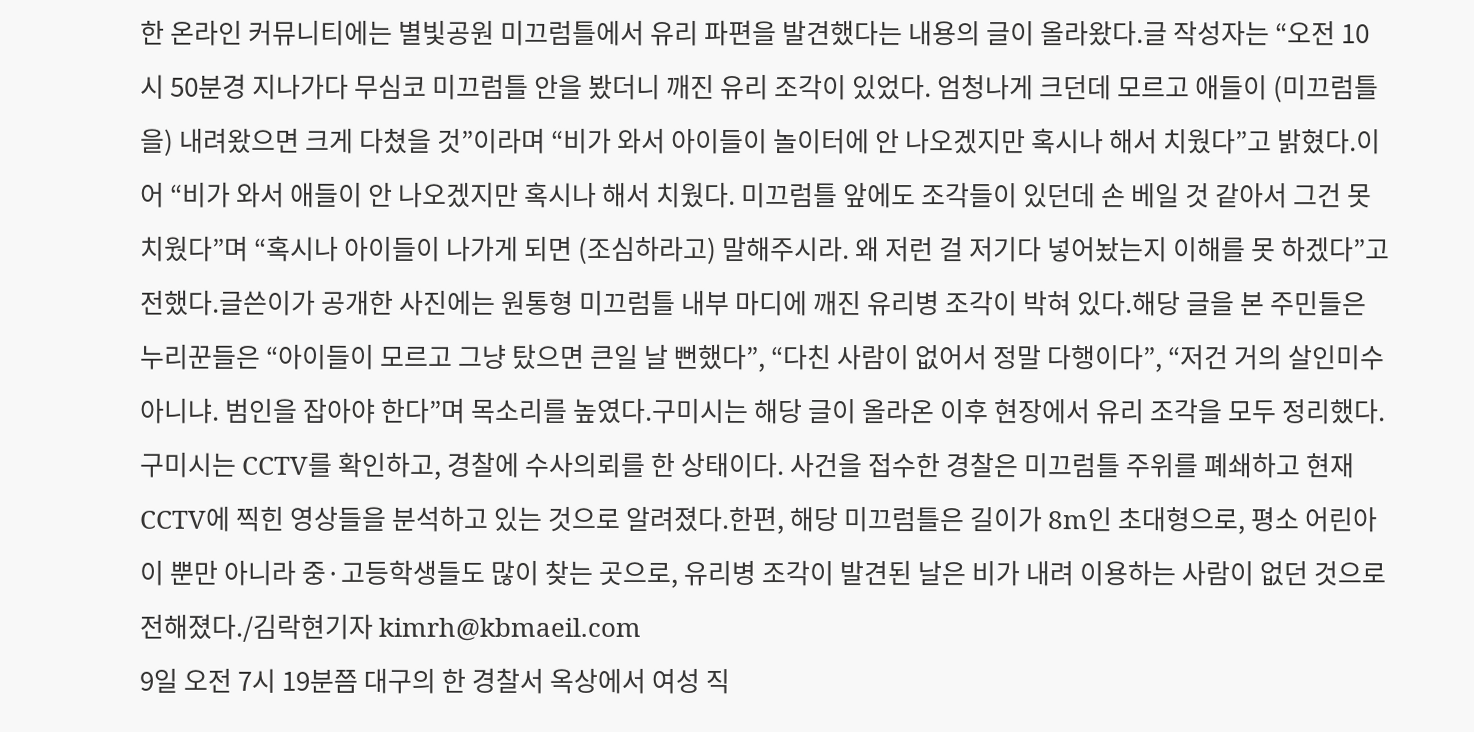한 온라인 커뮤니티에는 별빛공원 미끄럼틀에서 유리 파편을 발견했다는 내용의 글이 올라왔다.글 작성자는 “오전 10시 50분경 지나가다 무심코 미끄럼틀 안을 봤더니 깨진 유리 조각이 있었다. 엄청나게 크던데 모르고 애들이 (미끄럼틀을) 내려왔으면 크게 다쳤을 것”이라며 “비가 와서 아이들이 놀이터에 안 나오겠지만 혹시나 해서 치웠다”고 밝혔다.이어 “비가 와서 애들이 안 나오겠지만 혹시나 해서 치웠다. 미끄럼틀 앞에도 조각들이 있던데 손 베일 것 같아서 그건 못 치웠다”며 “혹시나 아이들이 나가게 되면 (조심하라고) 말해주시라. 왜 저런 걸 저기다 넣어놨는지 이해를 못 하겠다”고 전했다.글쓴이가 공개한 사진에는 원통형 미끄럼틀 내부 마디에 깨진 유리병 조각이 박혀 있다.해당 글을 본 주민들은 누리꾼들은 “아이들이 모르고 그냥 탔으면 큰일 날 뻔했다”, “다친 사람이 없어서 정말 다행이다”, “저건 거의 살인미수 아니냐. 범인을 잡아야 한다”며 목소리를 높였다.구미시는 해당 글이 올라온 이후 현장에서 유리 조각을 모두 정리했다.구미시는 CCTV를 확인하고, 경찰에 수사의뢰를 한 상태이다. 사건을 접수한 경찰은 미끄럼틀 주위를 폐쇄하고 현재 CCTV에 찍힌 영상들을 분석하고 있는 것으로 알려졌다.한편, 해당 미끄럼틀은 길이가 8m인 초대형으로, 평소 어린아이 뿐만 아니라 중·고등학생들도 많이 찾는 곳으로, 유리병 조각이 발견된 날은 비가 내려 이용하는 사람이 없던 것으로 전해졌다./김락현기자 kimrh@kbmaeil.com
9일 오전 7시 19분쯤 대구의 한 경찰서 옥상에서 여성 직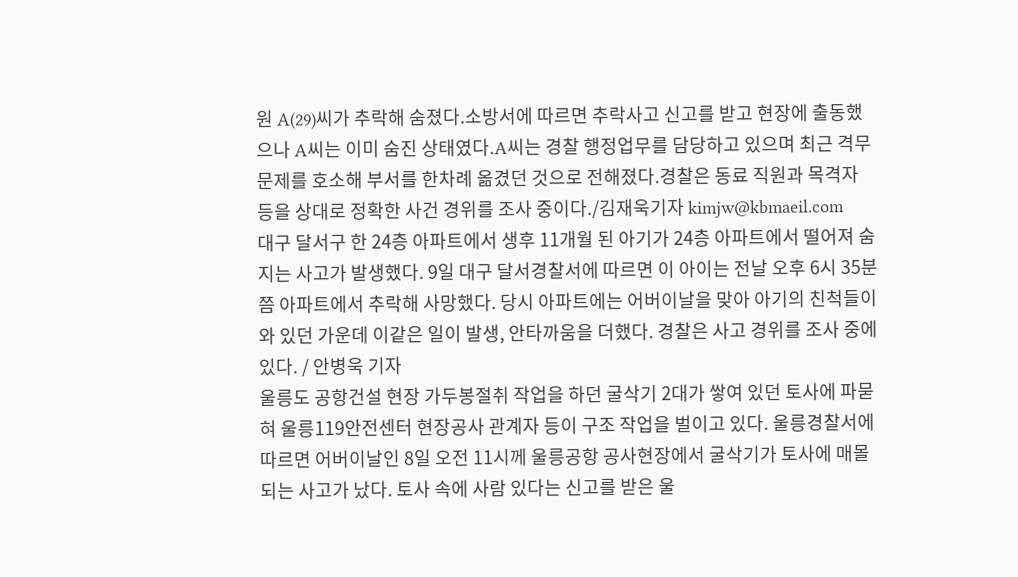원 A(29)씨가 추락해 숨졌다.소방서에 따르면 추락사고 신고를 받고 현장에 출동했으나 A씨는 이미 숨진 상태였다.A씨는 경찰 행정업무를 담당하고 있으며 최근 격무 문제를 호소해 부서를 한차례 옮겼던 것으로 전해졌다.경찰은 동료 직원과 목격자 등을 상대로 정확한 사건 경위를 조사 중이다./김재욱기자 kimjw@kbmaeil.com
대구 달서구 한 24층 아파트에서 생후 11개월 된 아기가 24층 아파트에서 떨어져 숨지는 사고가 발생했다. 9일 대구 달서경찰서에 따르면 이 아이는 전날 오후 6시 35분쯤 아파트에서 추락해 사망했다. 당시 아파트에는 어버이날을 맞아 아기의 친척들이 와 있던 가운데 이같은 일이 발생, 안타까움을 더했다. 경찰은 사고 경위를 조사 중에 있다. / 안병욱 기자
울릉도 공항건설 현장 가두봉절취 작업을 하던 굴삭기 2대가 쌓여 있던 토사에 파묻혀 울릉119안전센터 현장공사 관계자 등이 구조 작업을 벌이고 있다. 울릉경찰서에 따르면 어버이날인 8일 오전 11시께 울릉공항 공사현장에서 굴삭기가 토사에 매몰되는 사고가 났다. 토사 속에 사람 있다는 신고를 받은 울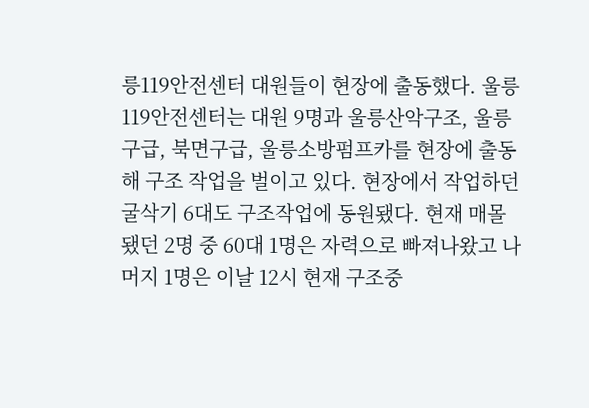릉119안전센터 대원들이 현장에 출동했다. 울릉119안전센터는 대원 9명과 울릉산악구조, 울릉구급, 북면구급, 울릉소방펌프카를 현장에 출동해 구조 작업을 벌이고 있다. 현장에서 작업하던 굴삭기 6대도 구조작업에 동원됐다. 현재 매몰 됐던 2명 중 60대 1명은 자력으로 빠져나왔고 나머지 1명은 이날 12시 현재 구조중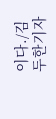이다./김두한기자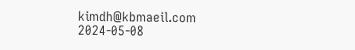kimdh@kbmaeil.com
2024-05-08